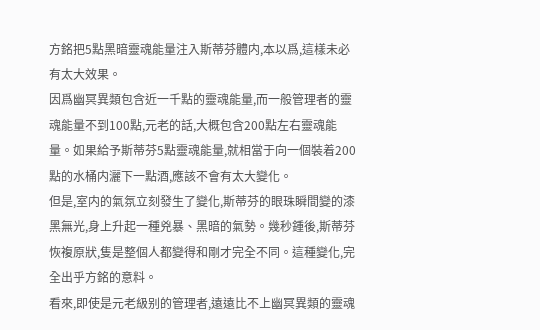方銘把5點黑暗靈魂能量注入斯蒂芬體内,本以爲,這樣未必有太大效果。
因爲幽冥異類包含近一千點的靈魂能量,而一般管理者的靈魂能量不到100點,元老的話,大概包含200點左右靈魂能量。如果給予斯蒂芬5點靈魂能量,就相當于向一個裝着200點的水桶内灑下一點酒,應該不會有太大變化。
但是,室内的氣氛立刻發生了變化,斯蒂芬的眼珠瞬間變的漆黑無光,身上升起一種兇暴、黑暗的氣勢。幾秒鍾後,斯蒂芬恢複原狀,隻是整個人都變得和剛才完全不同。這種變化,完全出乎方銘的意料。
看來,即使是元老級别的管理者,遠遠比不上幽冥異類的靈魂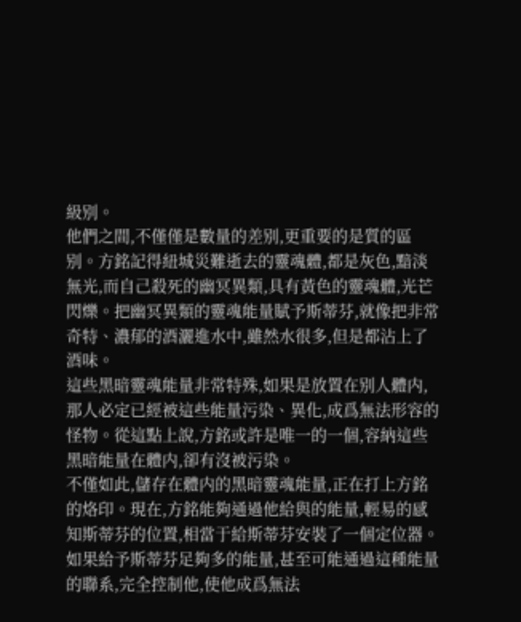級别。
他們之間,不僅僅是數量的差别,更重要的是質的區别。方銘記得紐城災難逝去的靈魂體,都是灰色,黯淡無光,而自己殺死的幽冥異類,具有黃色的靈魂體,光芒閃爍。把幽冥異類的靈魂能量賦予斯蒂芬,就像把非常奇特、濃郁的酒灑進水中,雖然水很多,但是都沾上了酒味。
這些黑暗靈魂能量非常特殊,如果是放置在别人體内,那人必定已經被這些能量污染、異化,成爲無法形容的怪物。從這點上說,方銘或許是唯一的一個,容納這些黑暗能量在體内,卻有沒被污染。
不僅如此,儲存在體内的黑暗靈魂能量,正在打上方銘的烙印。現在,方銘能夠通過他給與的能量,輕易的感知斯蒂芬的位置,相當于給斯蒂芬安裝了一個定位器。
如果給予斯蒂芬足夠多的能量,甚至可能通過這種能量的聯系,完全控制他,使他成爲無法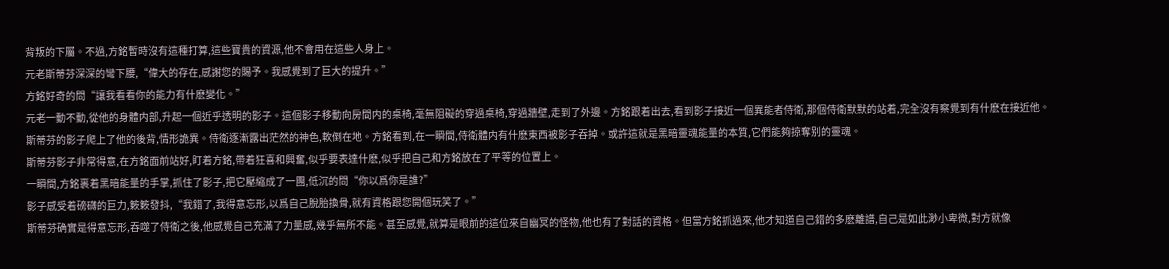背叛的下屬。不過,方銘暫時沒有這種打算,這些寶貴的資源,他不會用在這些人身上。
元老斯蒂芬深深的彎下腰,“偉大的存在,感謝您的賜予。我感覺到了巨大的提升。”
方銘好奇的問“讓我看看你的能力有什麽變化。”
元老一動不動,從他的身體内部,升起一個近乎透明的影子。這個影子移動向房間内的桌椅,毫無阻礙的穿過桌椅,穿過牆壁,走到了外邊。方銘跟着出去,看到影子接近一個異能者侍衛,那個侍衛默默的站着,完全沒有察覺到有什麽在接近他。
斯蒂芬的影子爬上了他的後背,情形詭異。侍衛逐漸露出茫然的神色,軟倒在地。方銘看到,在一瞬間,侍衛體内有什麽東西被影子吞掉。或許這就是黑暗靈魂能量的本質,它們能夠掠奪别的靈魂。
斯蒂芬影子非常得意,在方銘面前站好,盯着方銘,帶着狂喜和興奮,似乎要表達什麽,似乎把自己和方銘放在了平等的位置上。
一瞬間,方銘裹着黑暗能量的手掌,抓住了影子,把它壓縮成了一團,低沉的問“你以爲你是誰?”
影子感受着磅礴的巨力,簌簌發抖,“我錯了,我得意忘形,以爲自己脫胎換骨,就有資格跟您開個玩笑了。”
斯蒂芬确實是得意忘形,吞噬了侍衛之後,他感覺自己充滿了力量感,幾乎無所不能。甚至感覺,就算是眼前的這位來自幽冥的怪物,他也有了對話的資格。但當方銘抓過來,他才知道自己錯的多麽離譜,自己是如此渺小卑微,對方就像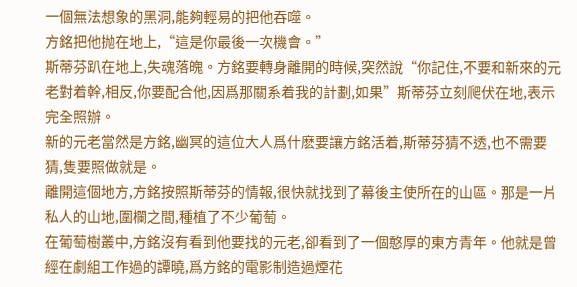一個無法想象的黑洞,能夠輕易的把他吞噬。
方銘把他抛在地上,“這是你最後一次機會。”
斯蒂芬趴在地上,失魂落魄。方銘要轉身離開的時候,突然說“你記住,不要和新來的元老對着幹,相反,你要配合他,因爲那關系着我的計劃,如果”斯蒂芬立刻爬伏在地,表示完全照辦。
新的元老當然是方銘,幽冥的這位大人爲什麽要讓方銘活着,斯蒂芬猜不透,也不需要猜,隻要照做就是。
離開這個地方,方銘按照斯蒂芬的情報,很快就找到了幕後主使所在的山區。那是一片私人的山地,圍欄之間,種植了不少葡萄。
在葡萄樹叢中,方銘沒有看到他要找的元老,卻看到了一個憨厚的東方青年。他就是曾經在劇組工作過的譚曉,爲方銘的電影制造過煙花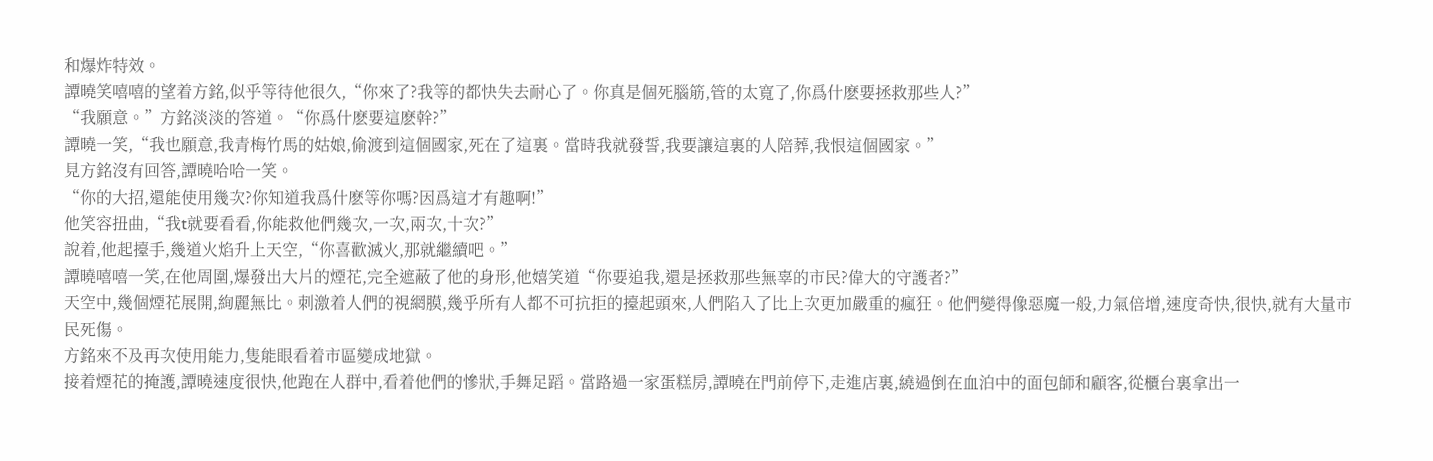和爆炸特效。
譚曉笑嘻嘻的望着方銘,似乎等待他很久,“你來了?我等的都快失去耐心了。你真是個死腦筋,管的太寬了,你爲什麽要拯救那些人?”
“我願意。”方銘淡淡的答道。“你爲什麽要這麽幹?”
譚曉一笑,“我也願意,我青梅竹馬的姑娘,偷渡到這個國家,死在了這裏。當時我就發誓,我要讓這裏的人陪葬,我恨這個國家。”
見方銘沒有回答,譚曉哈哈一笑。
“你的大招,還能使用幾次?你知道我爲什麽等你嗎?因爲這才有趣啊!”
他笑容扭曲,“我t就要看看,你能救他們幾次,一次,兩次,十次?”
說着,他起擡手,幾道火焰升上天空,“你喜歡滅火,那就繼續吧。”
譚曉嘻嘻一笑,在他周圍,爆發出大片的煙花,完全遮蔽了他的身形,他嬉笑道“你要追我,還是拯救那些無辜的市民?偉大的守護者?”
天空中,幾個煙花展開,絢麗無比。刺激着人們的視網膜,幾乎所有人都不可抗拒的擡起頭來,人們陷入了比上次更加嚴重的瘋狂。他們變得像惡魔一般,力氣倍增,速度奇快,很快,就有大量市民死傷。
方銘來不及再次使用能力,隻能眼看着市區變成地獄。
接着煙花的掩護,譚曉速度很快,他跑在人群中,看着他們的慘狀,手舞足蹈。當路過一家蛋糕房,譚曉在門前停下,走進店裏,繞過倒在血泊中的面包師和顧客,從櫃台裏拿出一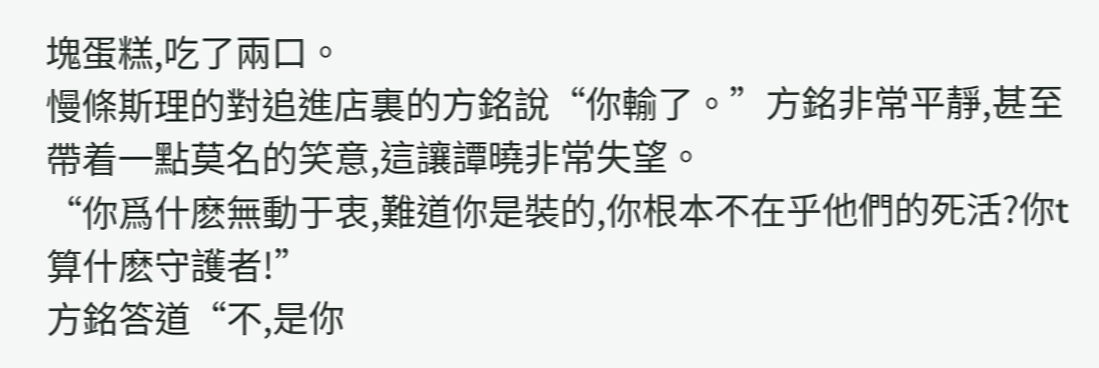塊蛋糕,吃了兩口。
慢條斯理的對追進店裏的方銘說“你輸了。”方銘非常平靜,甚至帶着一點莫名的笑意,這讓譚曉非常失望。
“你爲什麽無動于衷,難道你是裝的,你根本不在乎他們的死活?你t算什麽守護者!”
方銘答道“不,是你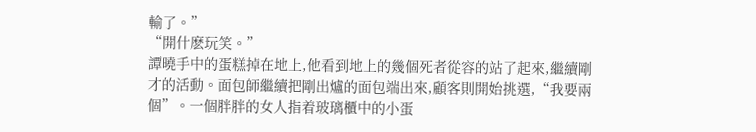輸了。”
“開什麽玩笑。”
譚曉手中的蛋糕掉在地上,他看到地上的幾個死者從容的站了起來,繼續剛才的活動。面包師繼續把剛出爐的面包端出來,顧客則開始挑選,“我要兩個”。一個胖胖的女人指着玻璃櫃中的小蛋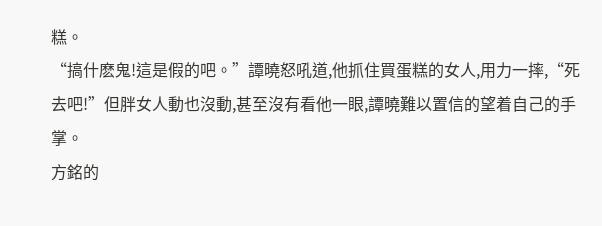糕。
“搞什麽鬼!這是假的吧。”譚曉怒吼道,他抓住買蛋糕的女人,用力一摔,“死去吧!”但胖女人動也沒動,甚至沒有看他一眼,譚曉難以置信的望着自己的手掌。
方銘的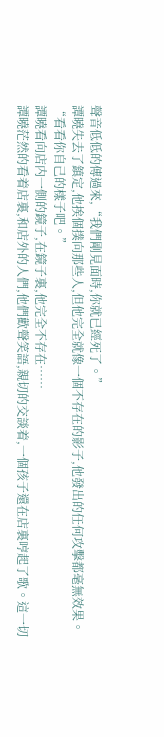聲音低低的傳過來,“我們剛見面時,你就已經死了。”
譚曉失去了鎮定,他挨個撲向那些人,但他完全就像一個不存在的影子,他發出的任何攻擊都毫無效果。
“看看你自己的樣子吧。”
譚曉看向店内一側的鏡子,在鏡子裏,他完全不存在……
譚曉茫然的看着店裏,和店外的人們,他們歡聲笑語,親切的交談着,一個孩子還在店裏哼起了歌。這一切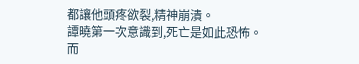都讓他頭疼欲裂,精神崩潰。
譚曉第一次意識到,死亡是如此恐怖。而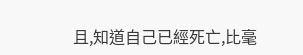且,知道自己已經死亡,比毫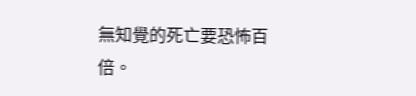無知覺的死亡要恐怖百倍。